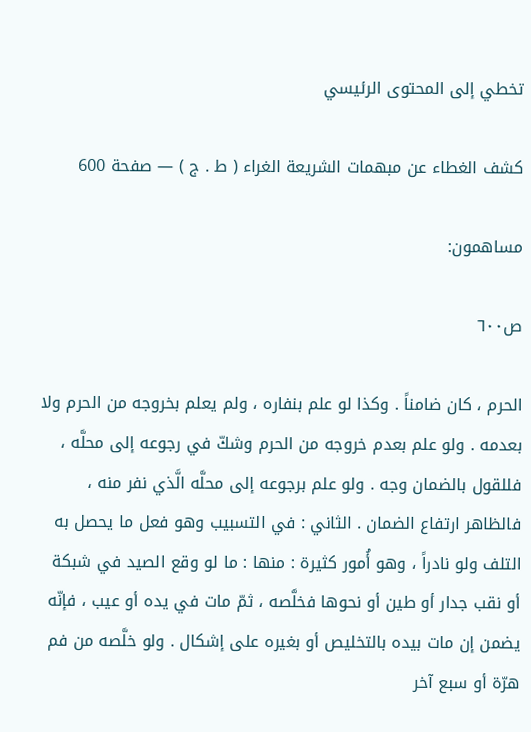تخطي إلى المحتوى الرئيسي

كشف الغطاء عن مبهمات الشريعة الغراء ( ط . ج ) — صفحة 600

مساهمون:

ص٦٠٠

الحرم ، كان ضامناً . وكذا لو علم بنفاره ، ولم يعلم بخروجه من الحرم ولا بعدمه . ولو علم بعدم خروجه من الحرم وشكّ في رجوعه إلى محلَّه ، فللقول بالضمان وجه . ولو علم برجوعه إلى محلَّه الَّذي نفر منه ، فالظاهر ارتفاع الضمان . الثاني : في التسبيب وهو فعل ما يحصل به التلف ولو نادراً ، وهو أُمور كثيرة : منها : ما لو وقع الصيد في شبكة أو نقب جدار أو طين أو نحوها فخلَّصه ، ثمّ مات في يده أو عيب ، فإنّه يضمن إن مات بيده بالتخليص أو بغيره على إشكال . ولو خلَّصه من فم هرّة أو سبع آخر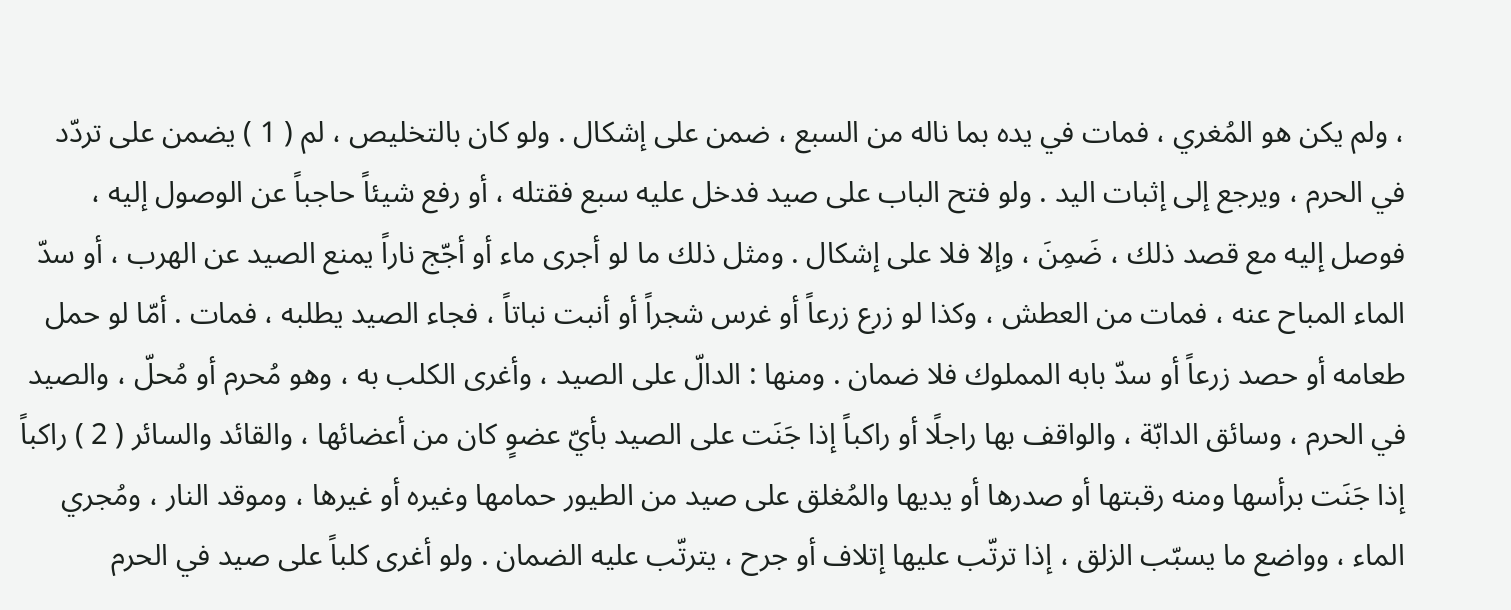، ولم يكن هو المُغري ، فمات في يده بما ناله من السبع ، ضمن على إشكال . ولو كان بالتخليص ، لم ( 1 ) يضمن على تردّد في الحرم ، ويرجع إلى إثبات اليد . ولو فتح الباب على صيد فدخل عليه سبع فقتله ، أو رفع شيئاً حاجباً عن الوصول إليه ، فوصل إليه مع قصد ذلك ، ضَمِنَ ، وإلا فلا على إشكال . ومثل ذلك ما لو أجرى ماء أو أجّج ناراً يمنع الصيد عن الهرب ، أو سدّ الماء المباح عنه ، فمات من العطش ، وكذا لو زرع زرعاً أو غرس شجراً أو أنبت نباتاً ، فجاء الصيد يطلبه ، فمات . أمّا لو حمل طعامه أو حصد زرعاً أو سدّ بابه المملوك فلا ضمان . ومنها : الدالّ على الصيد ، وأغرى الكلب به ، وهو مُحرم أو مُحلّ ، والصيد في الحرم ، وسائق الدابّة ، والواقف بها راجلًا أو راكباً إذا جَنَت على الصيد بأيّ عضوٍ كان من أعضائها ، والقائد والسائر ( 2 ) راكباً إذا جَنَت برأسها ومنه رقبتها أو صدرها أو يديها والمُغلق على صيد من الطيور حمامها وغيره أو غيرها ، وموقد النار ، ومُجري الماء ، وواضع ما يسبّب الزلق ، إذا ترتّب عليها إتلاف أو جرح ، يترتّب عليه الضمان . ولو أغرى كلباً على صيد في الحرم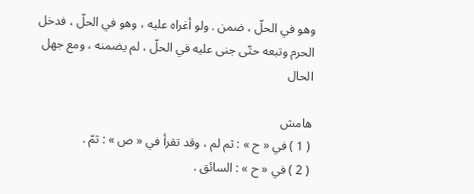وهو في الحلّ ، ضمن . ولو أغراه عليه ، وهو في الحلّ ، فدخل الحرم وتبعه حتّى جنى عليه في الحلّ ، لم يضمنه ، ومع جهل الحال

هامش
( 1 ) في « ح » : ثم لم ، وقد تقرأ في « ص » : ثمّ .
( 2 ) في « ح » : السائق .